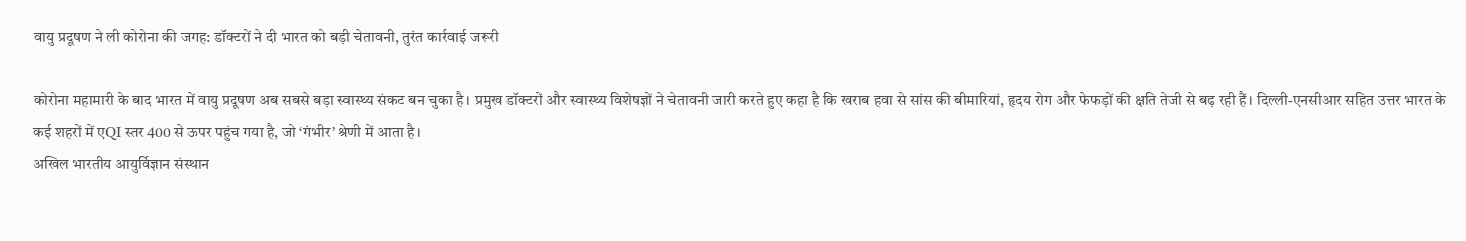वायु प्रदूषण ने ली कोरोना की जगह: डॉक्टरों ने दी भारत को बड़ी चेतावनी, तुरंत कार्रवाई जरूरी

कोरोना महामारी के बाद भारत में वायु प्रदूषण अब सबसे बड़ा स्वास्थ्य संकट बन चुका है। प्रमुख डॉक्टरों और स्वास्थ्य विशेषज्ञों ने चेतावनी जारी करते हुए कहा है कि खराब हवा से सांस की बीमारियां, हृदय रोग और फेफड़ों की क्षति तेजी से बढ़ रही हैं। दिल्ली-एनसीआर सहित उत्तर भारत के कई शहरों में एQI स्तर 400 से ऊपर पहुंच गया है, जो ‘गंभीर’ श्रेणी में आता है।
अखिल भारतीय आयुर्विज्ञान संस्थान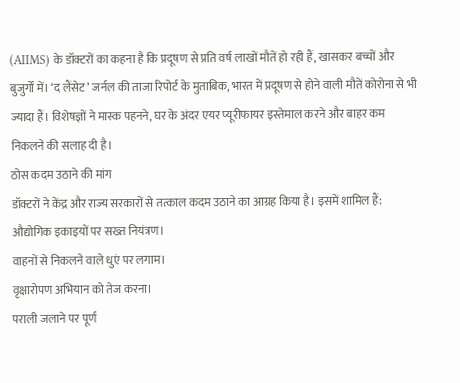(AIIMS) के डॉक्टरों का कहना है कि प्रदूषण से प्रति वर्ष लाखों मौतें हो रही हैं, खासकर बच्चों और बुजुर्गों में। ‘द लैंसेट’ जर्नल की ताजा रिपोर्ट के मुताबिक, भारत में प्रदूषण से होने वाली मौतें कोरोना से भी ज्यादा हैं। विशेषज्ञों ने मास्क पहनने, घर के अंदर एयर प्यूरीफायर इस्तेमाल करने और बाहर कम निकलने की सलाह दी है।
ठोस कदम उठाने की मांग
डॉक्टरों ने केंद्र और राज्य सरकारों से तत्काल कदम उठाने का आग्रह किया है। इसमें शामिल हैं:
औद्योगिक इकाइयों पर सख्त नियंत्रण।
वाहनों से निकलने वाले धुएं पर लगाम।
वृक्षारोपण अभियान को तेज करना।
पराली जलाने पर पूर्ण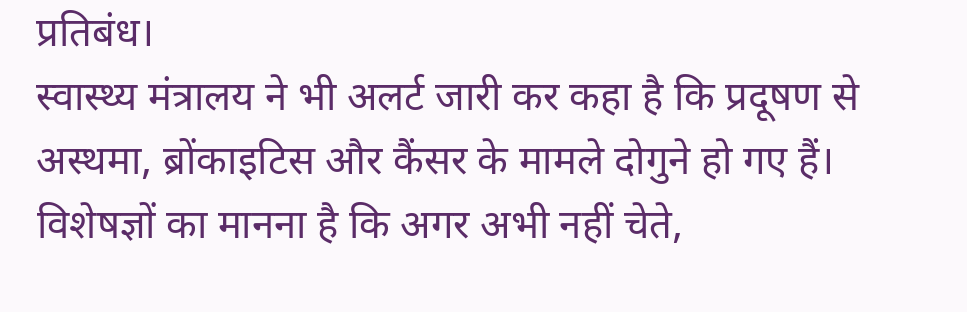प्रतिबंध।
स्वास्थ्य मंत्रालय ने भी अलर्ट जारी कर कहा है कि प्रदूषण से अस्थमा, ब्रोंकाइटिस और कैंसर के मामले दोगुने हो गए हैं। विशेषज्ञों का मानना है कि अगर अभी नहीं चेते,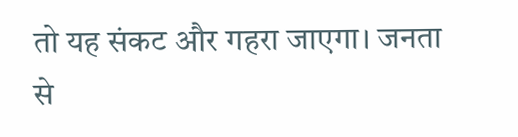तो यह संकट और गहरा जाएगा। जनता से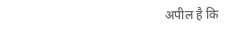अपील है कि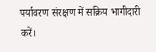पर्यावरण संरक्षण में सक्रिय भागीदारी करें।